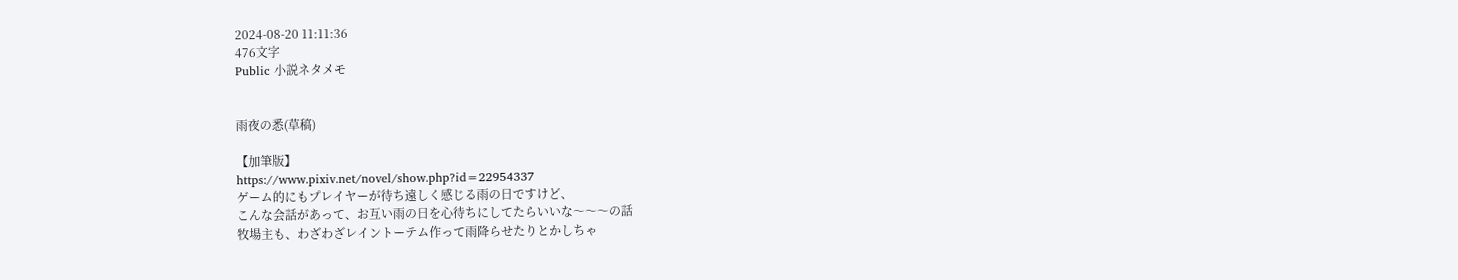2024-08-20 11:11:36
476文字
Public 小説ネタメモ


雨夜の悉(草稿)

【加筆版】
https://www.pixiv.net/novel/show.php?id=22954337
ゲーム的にもプレイヤーが待ち遠しく感じる雨の日ですけど、
こんな会話があって、お互い雨の日を心待ちにしてたらいいな〜〜〜の話
牧場主も、わざわざレイントーテム作って雨降らせたりとかしちゃ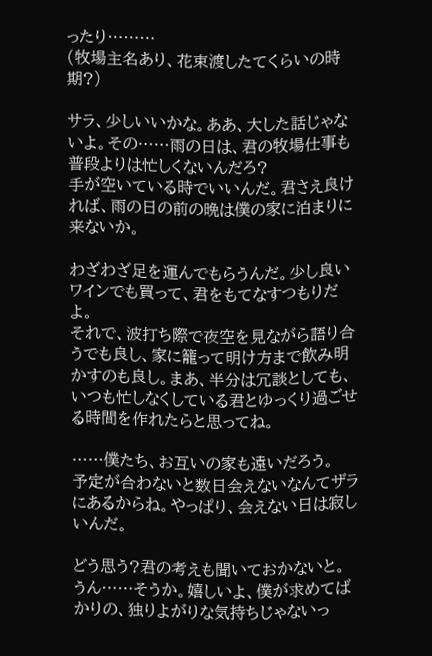ったり………
(牧場主名あり、花束渡したてくらいの時期?)

サラ、少しいいかな。ああ、大した話じゃないよ。その……雨の日は、君の牧場仕事も普段よりは忙しくないんだろ?
手が空いている時でいいんだ。君さえ良ければ、雨の日の前の晩は僕の家に泊まりに来ないか。

わざわざ足を運んでもらうんだ。少し良いワインでも買って、君をもてなすつもりだよ。
それで、波打ち際で夜空を見ながら語り合うでも良し、家に籠って明け方まで飲み明かすのも良し。まあ、半分は冗談としても、いつも忙しなくしている君とゆっくり過ごせる時間を作れたらと思ってね。

……僕たち、お互いの家も遠いだろう。
予定が合わないと数日会えないなんてザラにあるからね。やっぱり、会えない日は寂しいんだ。

どう思う?君の考えも聞いておかないと。
うん……そうか。嬉しいよ、僕が求めてばかりの、独りよがりな気持ちじゃないっ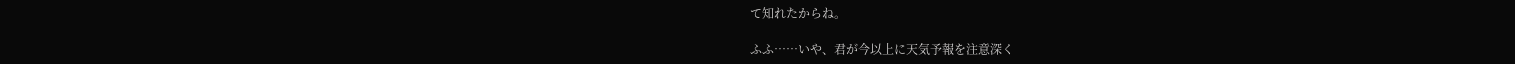て知れたからね。

ふふ……いや、君が今以上に天気予報を注意深く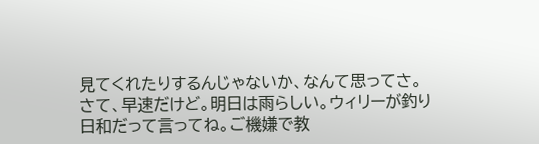見てくれたりするんじゃないか、なんて思ってさ。
さて、早速だけど。明日は雨らしい。ウィリーが釣り日和だって言ってね。ご機嫌で教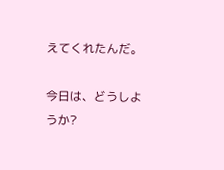えてくれたんだ。

今日は、どうしようか?